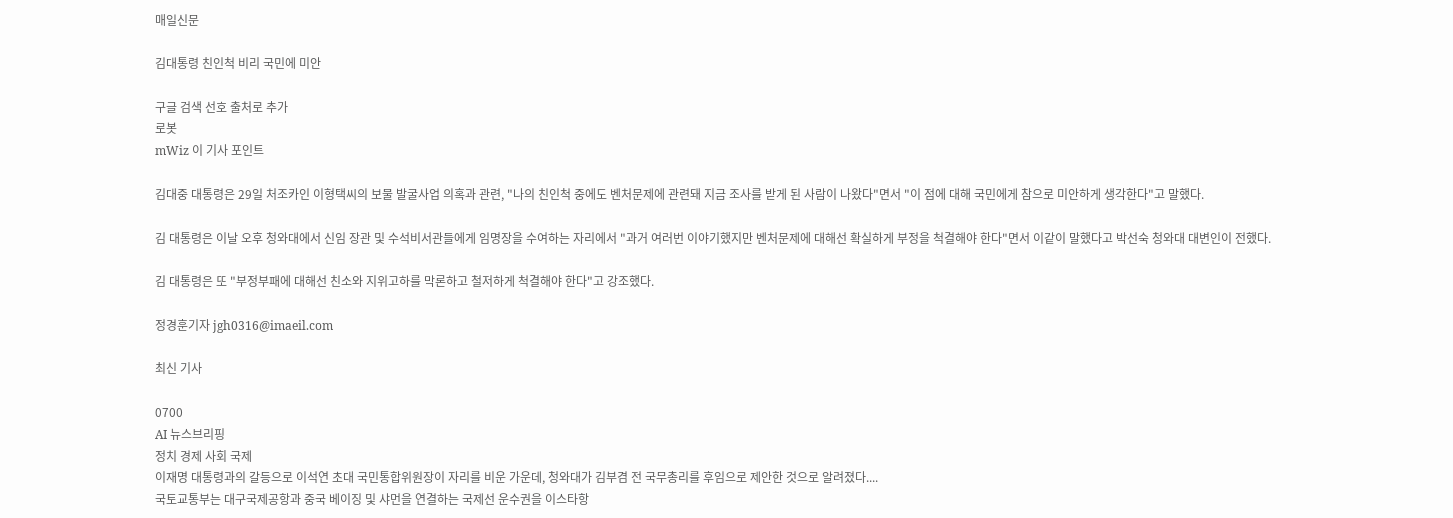매일신문

김대통령 친인척 비리 국민에 미안

구글 검색 선호 출처로 추가
로봇
mWiz 이 기사 포인트

김대중 대통령은 29일 처조카인 이형택씨의 보물 발굴사업 의혹과 관련, "나의 친인척 중에도 벤처문제에 관련돼 지금 조사를 받게 된 사람이 나왔다"면서 "이 점에 대해 국민에게 참으로 미안하게 생각한다"고 말했다.

김 대통령은 이날 오후 청와대에서 신임 장관 및 수석비서관들에게 임명장을 수여하는 자리에서 "과거 여러번 이야기했지만 벤처문제에 대해선 확실하게 부정을 척결해야 한다"면서 이같이 말했다고 박선숙 청와대 대변인이 전했다.

김 대통령은 또 "부정부패에 대해선 친소와 지위고하를 막론하고 철저하게 척결해야 한다"고 강조했다.

정경훈기자 jgh0316@imaeil.com

최신 기사

0700
AI 뉴스브리핑
정치 경제 사회 국제
이재명 대통령과의 갈등으로 이석연 초대 국민통합위원장이 자리를 비운 가운데, 청와대가 김부겸 전 국무총리를 후임으로 제안한 것으로 알려졌다....
국토교통부는 대구국제공항과 중국 베이징 및 샤먼을 연결하는 국제선 운수권을 이스타항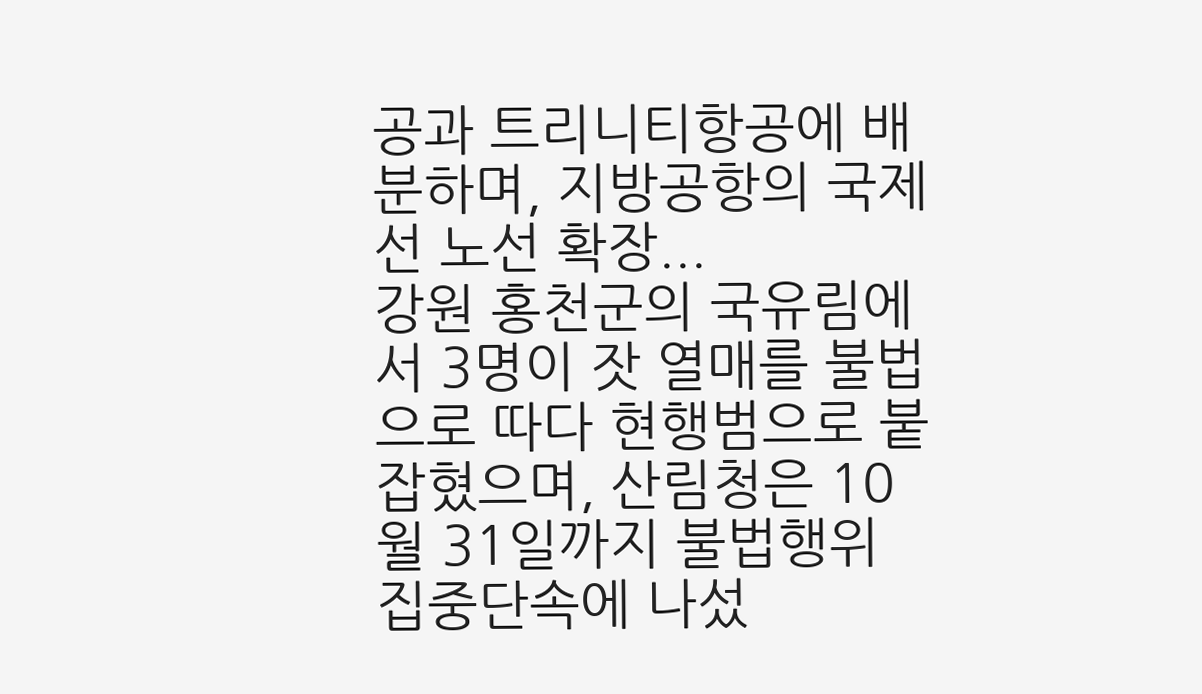공과 트리니티항공에 배분하며, 지방공항의 국제선 노선 확장...
강원 홍천군의 국유림에서 3명이 잣 열매를 불법으로 따다 현행범으로 붙잡혔으며, 산림청은 10월 31일까지 불법행위 집중단속에 나섰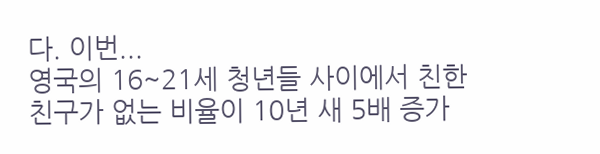다. 이번...
영국의 16~21세 청년들 사이에서 친한 친구가 없는 비율이 10년 새 5배 증가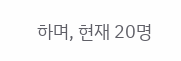하며, 현재 20명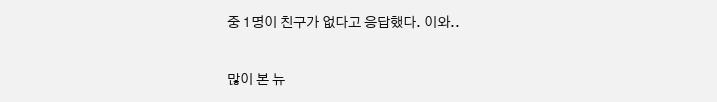중 1명이 친구가 없다고 응답했다. 이와..

많이 본 뉴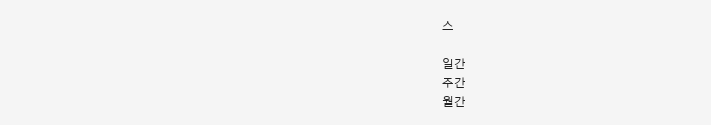스

일간
주간
월간